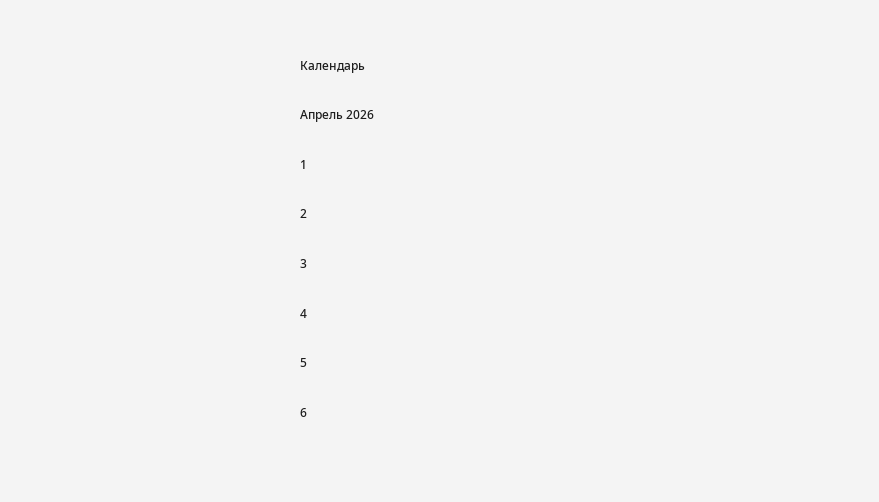Календарь

Апрель 2026

1

2

3

4

5

6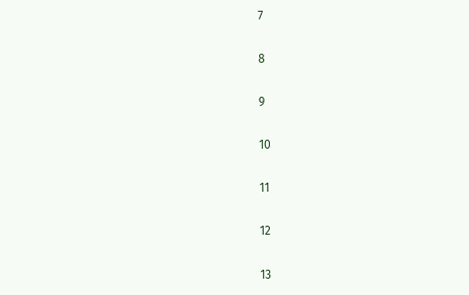7

8

9

10

11

12

13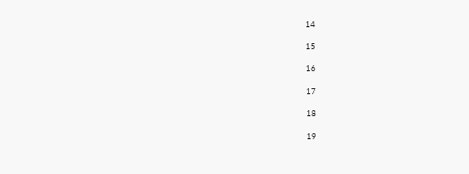14

15

16

17

18

19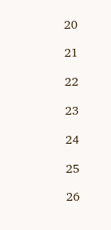20

21

22

23

24

25

26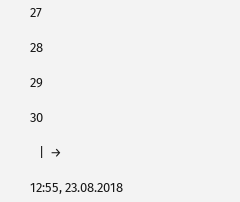27

28

29

30

   |  →

12:55, 23.08.2018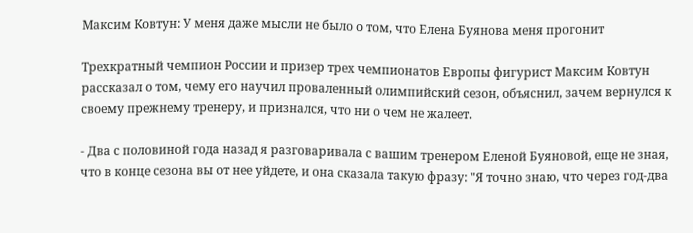Максим Ковтун: У меня даже мысли не было о том, что Елена Буянова меня прогонит

Трехкратный чемпион России и призер трех чемпионатов Европы фигурист Максим Ковтун рассказал о том, чему его научил проваленный олимпийский сезон, объяснил, зачем вернулся к своему прежнему тренеру, и признался, что ни о чем не жалеет.

- Два с половиной года назад я разговаривала с вашим тренером Еленой Буяновой, еще не зная, что в конце сезона вы от нее уйдете, и она сказала такую фразу: "Я точно знаю, что через год-два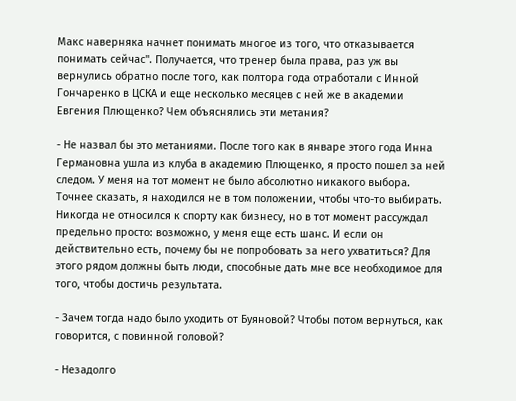Макс наверняка начнет понимать многое из того, что отказывается понимать сейчас". Получается, что тренер была права, раз уж вы вернулись обратно после того, как полтора года отработали с Инной Гончаренко в ЦСКА и еще несколько месяцев с ней же в академии Евгения Плющенко? Чем объяснялись эти метания?

- Не назвал бы это метаниями. После того как в январе этого года Инна Германовна ушла из клуба в академию Плющенко, я просто пошел за ней следом. У меня на тот момент не было абсолютно никакого выбора. Точнее сказать, я находился не в том положении, чтобы что-то выбирать. Никогда не относился к спорту как бизнесу, но в тот момент рассуждал предельно просто: возможно, у меня еще есть шанс. И если он действительно есть, почему бы не попробовать за него ухватиться? Для этого рядом должны быть люди, способные дать мне все необходимое для того, чтобы достичь результата.

- Зачем тогда надо было уходить от Буяновой? Чтобы потом вернуться, как говорится, с повинной головой?

- Незадолго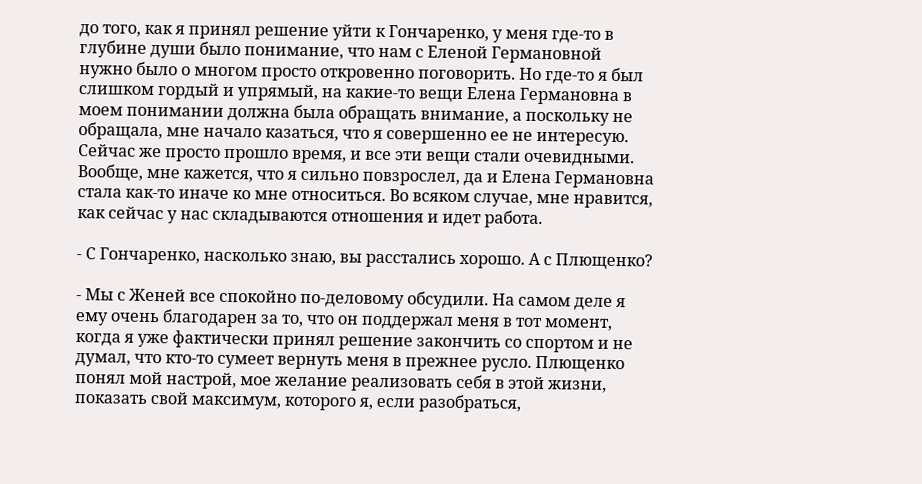до того, как я принял решение уйти к Гончаренко, у меня где-то в глубине души было понимание, что нам с Еленой Германовной нужно было о многом просто откровенно поговорить. Но где-то я был слишком гордый и упрямый, на какие-то вещи Елена Германовна в моем понимании должна была обращать внимание, а поскольку не обращала, мне начало казаться, что я совершенно ее не интересую. Сейчас же просто прошло время, и все эти вещи стали очевидными. Вообще, мне кажется, что я сильно повзрослел, да и Елена Германовна стала как-то иначе ко мне относиться. Во всяком случае, мне нравится, как сейчас у нас складываются отношения и идет работа.

- С Гончаренко, насколько знаю, вы расстались хорошо. А с Плющенко?

- Мы с Женей все спокойно по-деловому обсудили. На самом деле я ему очень благодарен за то, что он поддержал меня в тот момент, когда я уже фактически принял решение закончить со спортом и не думал, что кто-то сумеет вернуть меня в прежнее русло. Плющенко понял мой настрой, мое желание реализовать себя в этой жизни, показать свой максимум, которого я, если разобраться,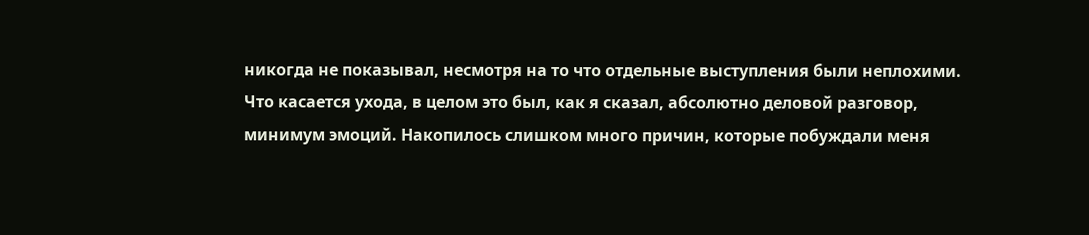никогда не показывал, несмотря на то что отдельные выступления были неплохими. Что касается ухода, в целом это был, как я сказал, абсолютно деловой разговор, минимум эмоций. Накопилось слишком много причин, которые побуждали меня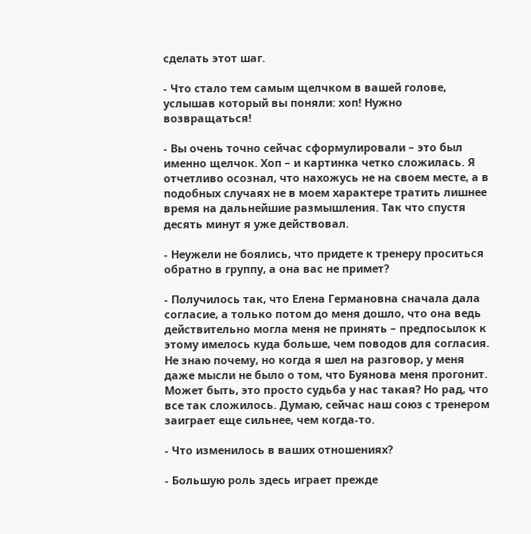сделать этот шаг.

- Что стало тем самым щелчком в вашей голове, услышав который вы поняли: хоп! Нужно возвращаться!

- Вы очень точно сейчас сформулировали – это был именно щелчок. Хоп – и картинка четко сложилась. Я отчетливо осознал, что нахожусь не на своем месте, а в подобных случаях не в моем характере тратить лишнее время на дальнейшие размышления. Так что спустя десять минут я уже действовал.

- Неужели не боялись, что придете к тренеру проситься обратно в группу, а она вас не примет?

- Получилось так, что Елена Германовна сначала дала согласие, а только потом до меня дошло, что она ведь действительно могла меня не принять – предпосылок к этому имелось куда больше, чем поводов для согласия. Не знаю почему, но когда я шел на разговор, у меня даже мысли не было о том, что Буянова меня прогонит. Может быть, это просто судьба у нас такая? Но рад, что все так сложилось. Думаю, сейчас наш союз с тренером заиграет еще сильнее, чем когда-то.

- Что изменилось в ваших отношениях?

- Большую роль здесь играет прежде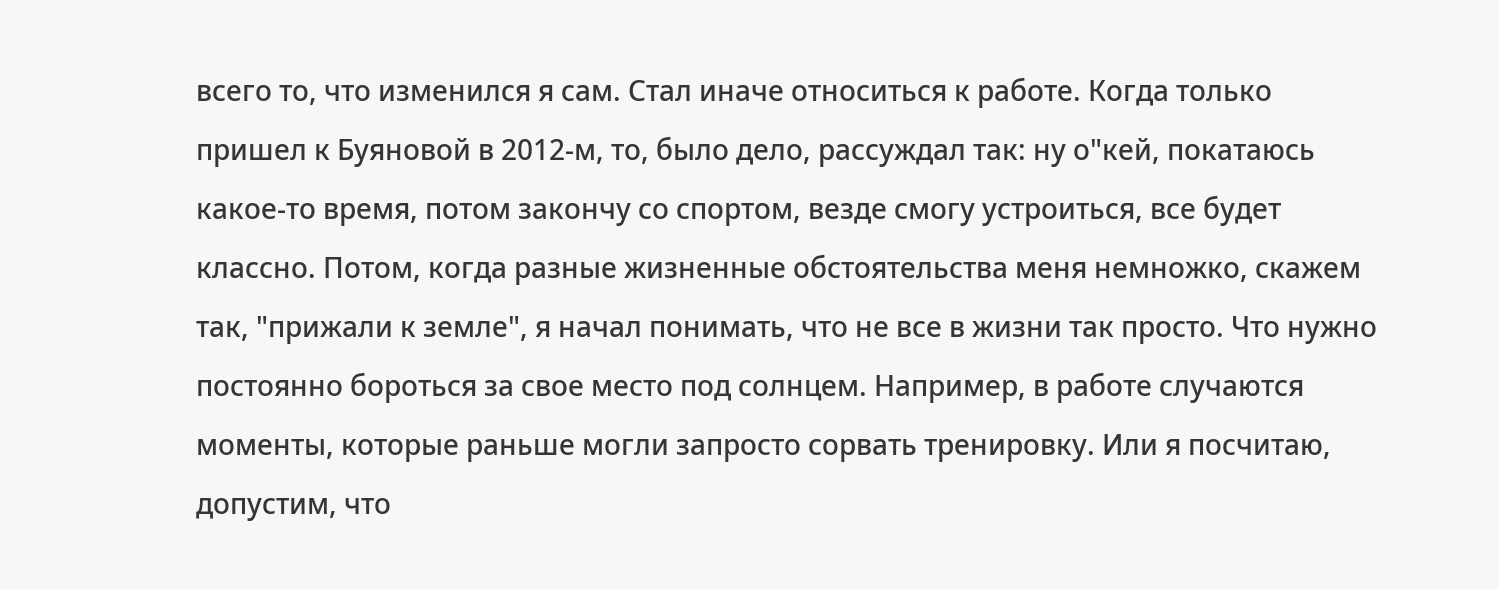всего то, что изменился я сам. Стал иначе относиться к работе. Когда только пришел к Буяновой в 2012-м, то, было дело, рассуждал так: ну о"кей, покатаюсь какое-то время, потом закончу со спортом, везде смогу устроиться, все будет классно. Потом, когда разные жизненные обстоятельства меня немножко, скажем так, "прижали к земле", я начал понимать, что не все в жизни так просто. Что нужно постоянно бороться за свое место под солнцем. Например, в работе случаются моменты, которые раньше могли запросто сорвать тренировку. Или я посчитаю, допустим, что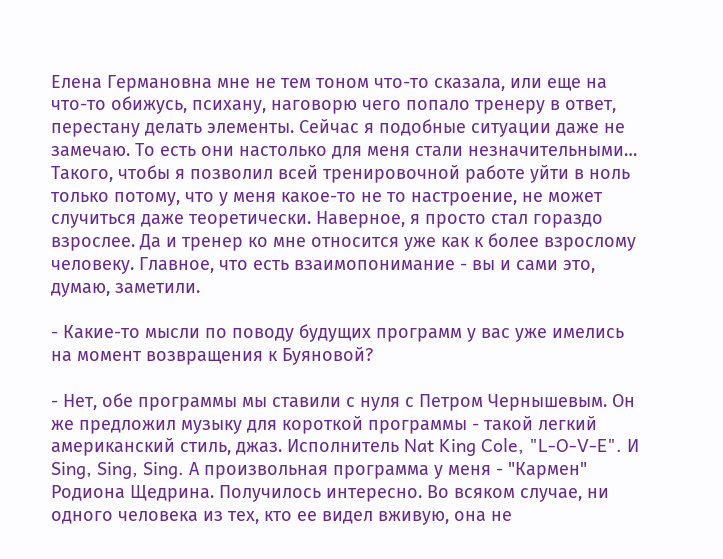Елена Германовна мне не тем тоном что-то сказала, или еще на что-то обижусь, психану, наговорю чего попало тренеру в ответ, перестану делать элементы. Сейчас я подобные ситуации даже не замечаю. То есть они настолько для меня стали незначительными… Такого, чтобы я позволил всей тренировочной работе уйти в ноль только потому, что у меня какое-то не то настроение, не может случиться даже теоретически. Наверное, я просто стал гораздо взрослее. Да и тренер ко мне относится уже как к более взрослому человеку. Главное, что есть взаимопонимание - вы и сами это, думаю, заметили.

- Какие-то мысли по поводу будущих программ у вас уже имелись на момент возвращения к Буяновой?

- Нет, обе программы мы ставили с нуля с Петром Чернышевым. Он же предложил музыку для короткой программы - такой легкий американский стиль, джаз. Исполнитель Nat King Cole, "L-O-V-E". И Sing, Sing, Sing. А произвольная программа у меня - "Кармен" Родиона Щедрина. Получилось интересно. Во всяком случае, ни одного человека из тех, кто ее видел вживую, она не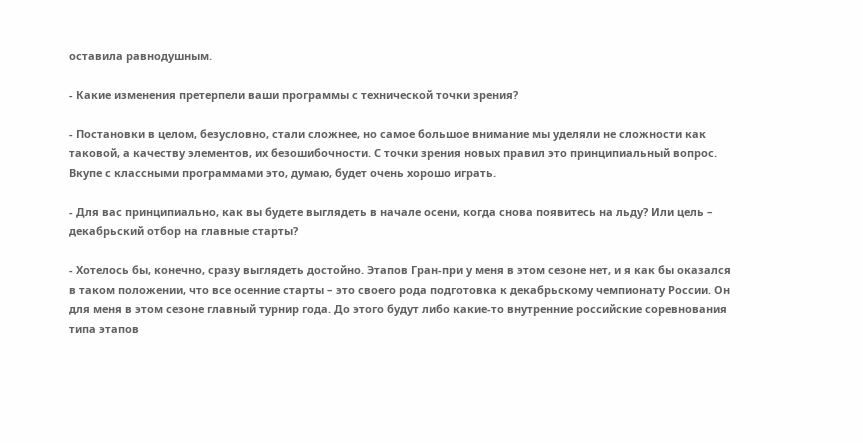оставила равнодушным.

- Какие изменения претерпели ваши программы с технической точки зрения?

- Постановки в целом, безусловно, стали сложнее, но самое большое внимание мы уделяли не сложности как таковой, а качеству элементов, их безошибочности. С точки зрения новых правил это принципиальный вопрос. Вкупе с классными программами это, думаю, будет очень хорошо играть.

- Для вас принципиально, как вы будете выглядеть в начале осени, когда снова появитесь на льду? Или цель – декабрьский отбор на главные старты?

- Хотелось бы, конечно, сразу выглядеть достойно. Этапов Гран-при у меня в этом сезоне нет, и я как бы оказался в таком положении, что все осенние старты – это своего рода подготовка к декабрьскому чемпионату России. Он для меня в этом сезоне главный турнир года. До этого будут либо какие-то внутренние российские соревнования типа этапов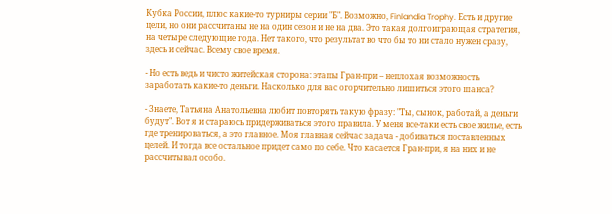Кубка России, плюс какие-то турниры серии "Б". Возможно, Finlandia Trophy. Есть и другие цели, но они рассчитаны не на один сезон и не на два. Это такая долгоиграющая стратегия, на четыре следующие года. Нет такого, что результат во что бы то ни стало нужен сразу, здесь и сейчас. Всему свое время.

- Но есть ведь и чисто житейская сторона: этапы Гран-при – неплохая возможность заработать какие-то деньги. Насколько для вас огорчительно лишиться этого шанса?

- Знаете, Татьяна Анатольевна любит повторять такую фразу: "Ты, сынок, работай, а деньги будут". Вот я и стараюсь придерживаться этого правила. У меня все-таки есть свое жилье, есть где тренироваться, а это главное. Моя главная сейчас задача - добиваться поставленных целей. И тогда все остальное придет само по себе. Что касается Гран-при, я на них и не рассчитывал особо.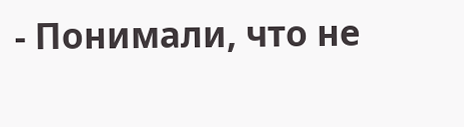- Понимали, что не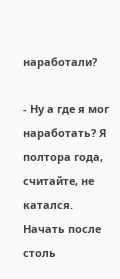наработали?

- Ну а где я мог наработать? Я полтора года, считайте, не катался. Начать после столь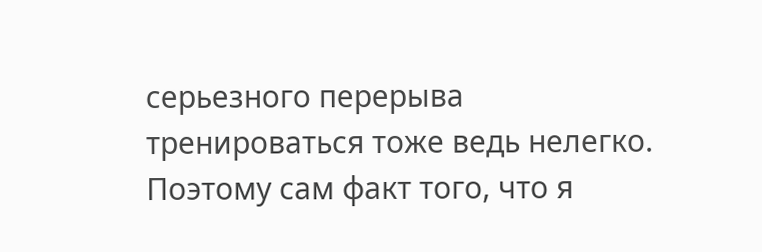серьезного перерыва тренироваться тоже ведь нелегко. Поэтому сам факт того, что я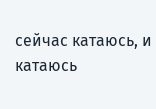сейчас катаюсь, и катаюсь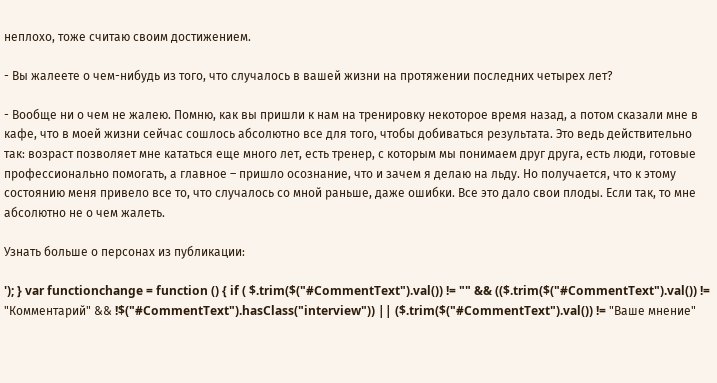неплохо, тоже считаю своим достижением.

- Вы жалеете о чем-нибудь из того, что случалось в вашей жизни на протяжении последних четырех лет?

- Вообще ни о чем не жалею. Помню, как вы пришли к нам на тренировку некоторое время назад, а потом сказали мне в кафе, что в моей жизни сейчас сошлось абсолютно все для того, чтобы добиваться результата. Это ведь действительно так: возраст позволяет мне кататься еще много лет, есть тренер, с которым мы понимаем друг друга, есть люди, готовые профессионально помогать, а главное – пришло осознание, что и зачем я делаю на льду. Но получается, что к этому состоянию меня привело все то, что случалось со мной раньше, даже ошибки. Все это дало свои плоды. Если так, то мне абсолютно не о чем жалеть.

Узнать больше о персонах из публикации:

'); } var functionchange = function () { if ( $.trim($("#CommentText").val()) != "" && (($.trim($("#CommentText").val()) != "Комментарий" && !$("#CommentText").hasClass("interview")) || ($.trim($("#CommentText").val()) != "Ваше мнение"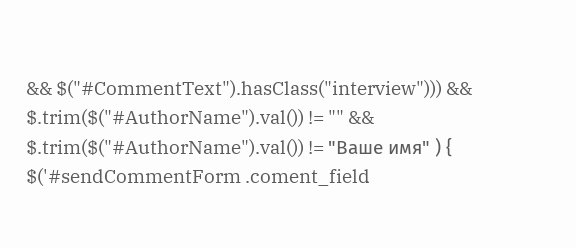&& $("#CommentText").hasClass("interview"))) && $.trim($("#AuthorName").val()) != "" && $.trim($("#AuthorName").val()) != "Ваше имя" ) { $('#sendCommentForm .coment_field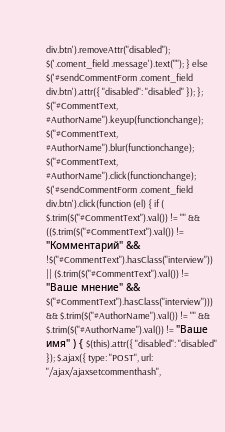div.btn').removeAttr("disabled"); $('.coment_field .message').text(""); } else $('#sendCommentForm .coment_field div.btn').attr({ "disabled": "disabled" }); }; $("#CommentText, #AuthorName").keyup(functionchange); $("#CommentText, #AuthorName").blur(functionchange); $("#CommentText, #AuthorName").click(functionchange); $('#sendCommentForm .coment_field div.btn').click(function (el) { if ( $.trim($("#CommentText").val()) != "" && (($.trim($("#CommentText").val()) != "Комментарий" && !$("#CommentText").hasClass("interview")) || ($.trim($("#CommentText").val()) != "Ваше мнение" && $("#CommentText").hasClass("interview"))) && $.trim($("#AuthorName").val()) != "" && $.trim($("#AuthorName").val()) != "Ваше имя" ) { $(this).attr({ "disabled": "disabled" }); $.ajax({ type: "POST", url: "/ajax/ajaxsetcommenthash",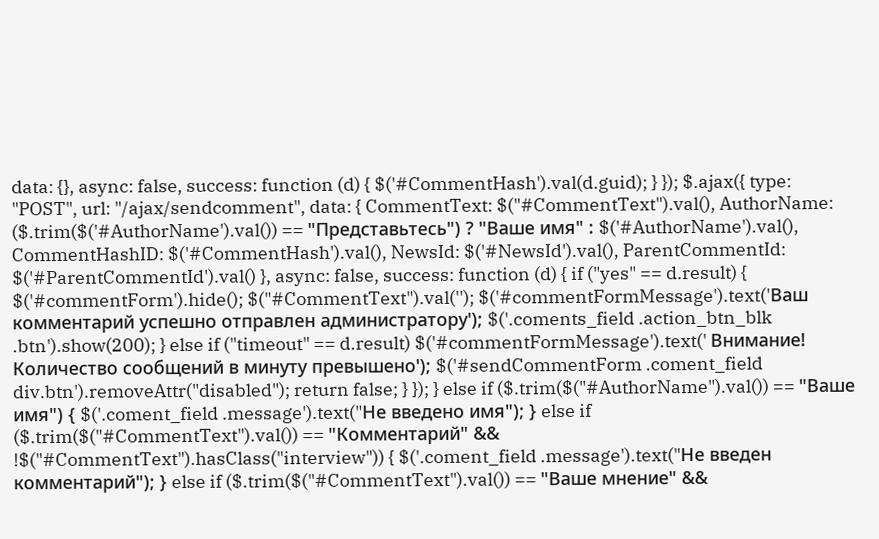data: {}, async: false, success: function (d) { $('#CommentHash').val(d.guid); } }); $.ajax({ type: "POST", url: "/ajax/sendcomment", data: { CommentText: $("#CommentText").val(), AuthorName: ($.trim($('#AuthorName').val()) == "Представьтесь") ? "Ваше имя" : $('#AuthorName').val(), CommentHashID: $('#CommentHash').val(), NewsId: $('#NewsId').val(), ParentCommentId: $('#ParentCommentId').val() }, async: false, success: function (d) { if ("yes" == d.result) { $('#commentForm').hide(); $("#CommentText").val(''); $('#commentFormMessage').text('Ваш комментарий успешно отправлен администратору'); $('.coments_field .action_btn_blk .btn').show(200); } else if ("timeout" == d.result) $('#commentFormMessage').text(' Внимание! Количество сообщений в минуту превышено'); $('#sendCommentForm .coment_field div.btn').removeAttr("disabled"); return false; } }); } else if ($.trim($("#AuthorName").val()) == "Ваше имя") { $('.coment_field .message').text("Не введено имя"); } else if ($.trim($("#CommentText").val()) == "Комментарий" && !$("#CommentText").hasClass("interview")) { $('.coment_field .message').text("Не введен комментарий"); } else if ($.trim($("#CommentText").val()) == "Ваше мнение" &&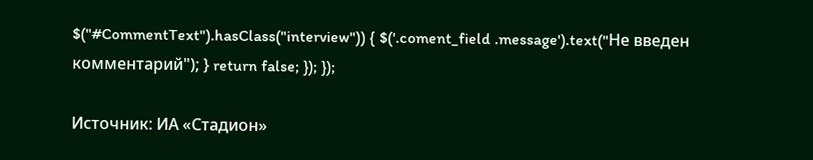$("#CommentText").hasClass("interview")) { $('.coment_field .message').text("Не введен комментарий"); } return false; }); });

Источник: ИА «Стадион»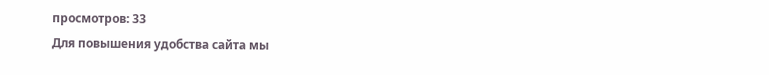просмотров: 33
Для повышения удобства сайта мы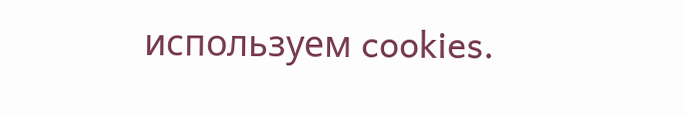используем cookies.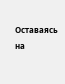Оставаясь на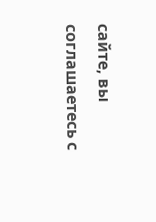сайте, вы соглашаетесь с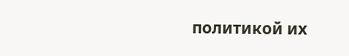политикой их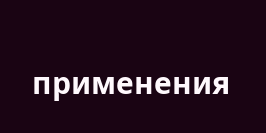применения